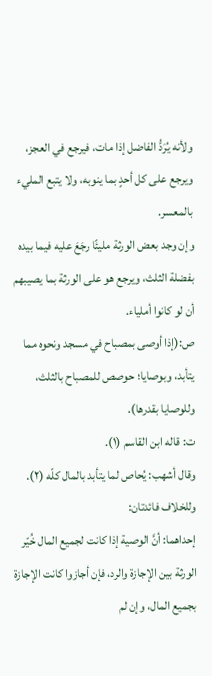ولأنه يُرَدُّ الفاضل إذا مات، فيرجع في العجز، ويرجع على كل أحدٍ بما ينوبه، ولا يتبع المليء بالمعسر.
وإن وجد بعض الورثة مليئًا رجَعَ عليه فيما بيده بفضلة الثلث، ويرجع هو على الورثة بما يصيبهم أن لو كانوا أملياء.
ص:(إذا أوصى بمصباح في مسجد ونحوه مما يتأبد، وبوصايا؛ حوصص للمصباح بالثلث، وللوصايا بقدرها).
ت: قاله ابن القاسم (١).
وقال أشهب: يُحاص لما يتأبد بالمال كلّه (٢).
وللخلاف فائدتان:
إحداهما: أنَّ الوصية إذا كانت لجميع المال خُيّر الورثة بين الإجازة والرد، فإن أجازوا كانت الإجازة بجميع المال، وإن لم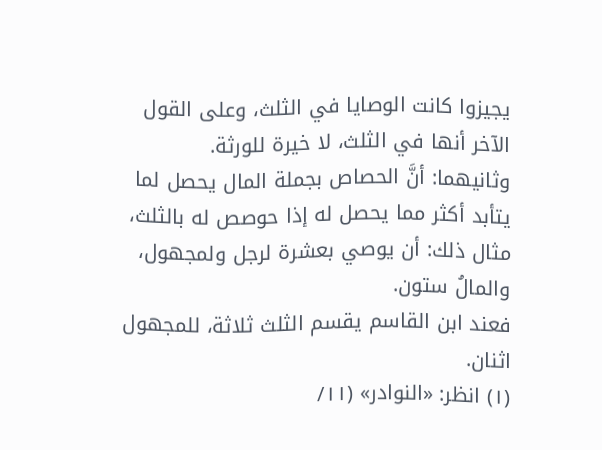يجيزوا كانت الوصايا في الثلث، وعلى القول الآخر أنها في الثلث، لا خيرة للورثة.
وثانيهما: أنَّ الحصاص بجملة المال يحصل لما يتأبد أكثر مما يحصل له إذا حوصص له بالثلث، مثال ذلك: أن يوصي بعشرة لرجل ولمجهول، والمالُ ستون.
فعند ابن القاسم يقسم الثلث ثلاثة، للمجهول اثنان.
(١) انظر: «النوادر» (١١/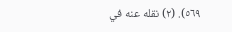٥٦٩). (٢) نقله عنه في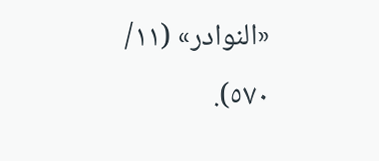«النوادر» (١١/ ٥٧٠).